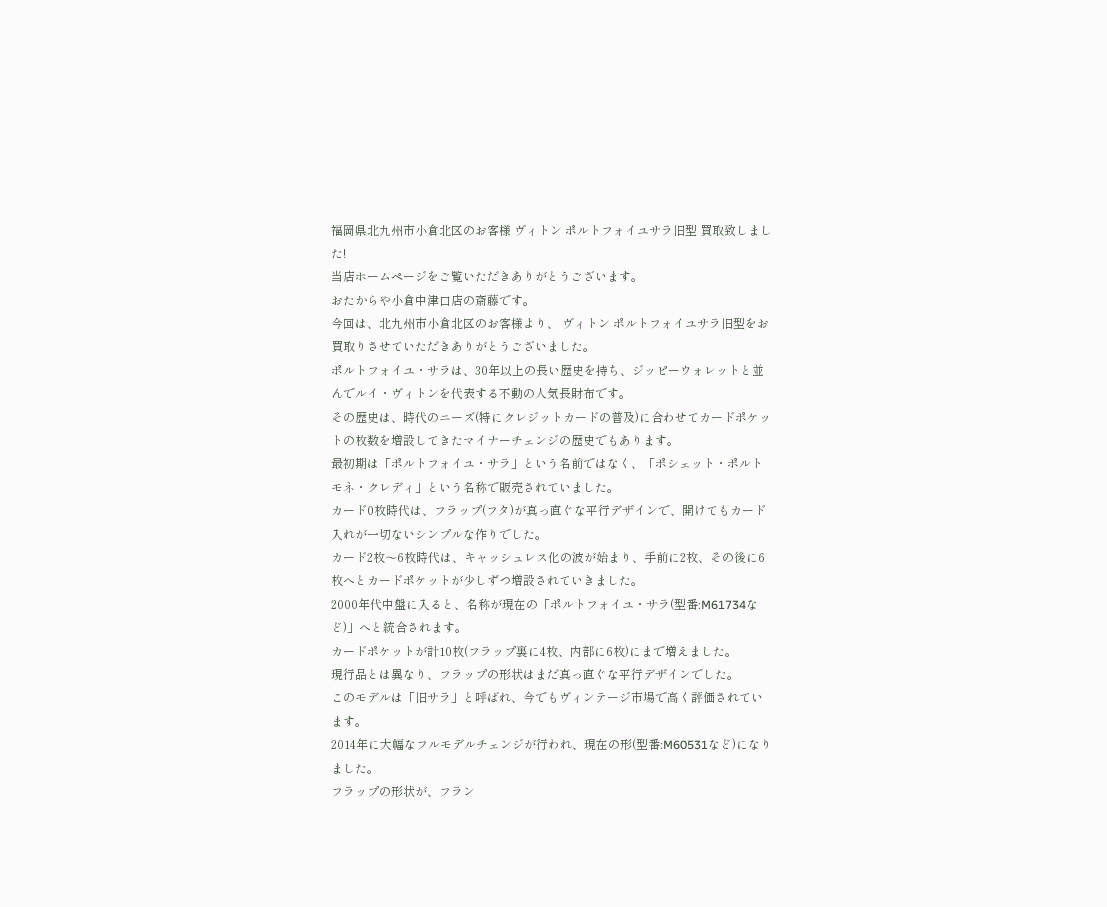福岡県北九州市小倉北区のお客様 ヴィトン ポルトフォイユサラ旧型 買取致しました!
当店ホームページをご覧いただきありがとうございます。
おたからや小倉中津口店の斎藤です。
今回は、北九州市小倉北区のお客様より、 ヴィトン ポルトフォイユサラ旧型をお買取りさせていただきありがとうございました。
ポルトフォイユ・サラは、30年以上の長い歴史を持ち、ジッピーウォレットと並んでルイ・ヴィトンを代表する不動の人気長財布です。
その歴史は、時代のニーズ(特にクレジットカードの普及)に合わせてカードポケットの枚数を増設してきたマイナーチェンジの歴史でもあります。
最初期は「ポルトフォイユ・サラ」という名前ではなく、「ポシェット・ポルトモネ・クレディ」という名称で販売されていました。
カード0枚時代は、フラップ(フタ)が真っ直ぐな平行デザインで、開けてもカード入れが一切ないシンプルな作りでした。
カード2枚〜6枚時代は、キャッシュレス化の波が始まり、手前に2枚、その後に6枚へとカードポケットが少しずつ増設されていきました。
2000年代中盤に入ると、名称が現在の「ポルトフォイユ・サラ(型番:M61734など)」へと統合されます。
カードポケットが計10枚(フラップ裏に4枚、内部に6枚)にまで増えました。
現行品とは異なり、フラップの形状はまだ真っ直ぐな平行デザインでした。
このモデルは「旧サラ」と呼ばれ、今でもヴィンテージ市場で高く評価されています。
2014年に大幅なフルモデルチェンジが行われ、現在の形(型番:M60531など)になりました。
フラップの形状が、フラン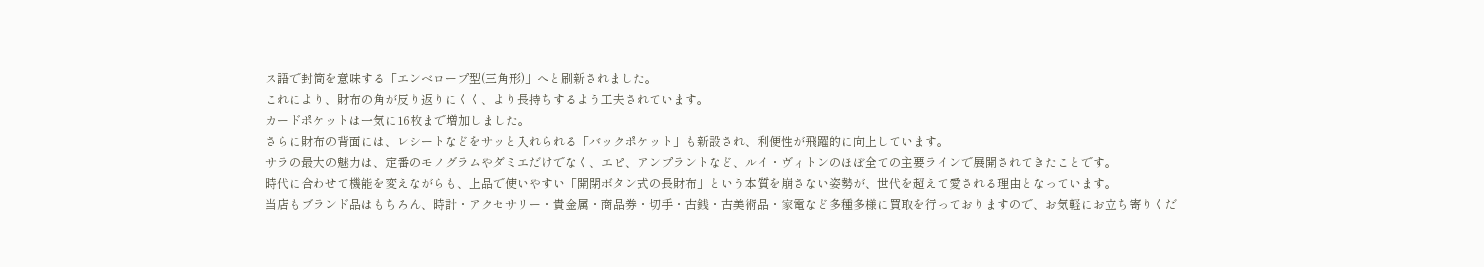ス語で封筒を意味する「エンベロープ型(三角形)」へと刷新されました。
これにより、財布の角が反り返りにくく、より長持ちするよう工夫されています。
カードポケットは一気に16枚まで増加しました。
さらに財布の背面には、レシートなどをサッと入れられる「バックポケット」も新設され、利便性が飛躍的に向上しています。
サラの最大の魅力は、定番のモノグラムやダミエだけでなく、エピ、アンプラントなど、ルイ・ヴィトンのほぼ全ての主要ラインで展開されてきたことです。
時代に合わせて機能を変えながらも、上品で使いやすい「開閉ボタン式の長財布」という本質を崩さない姿勢が、世代を超えて愛される理由となっています。
当店もブランド品はもちろん、時計・アクセサリー・貴金属・商品券・切手・古銭・古美術品・家電など多種多様に買取を行っておりますので、お気軽にお立ち寄りくだ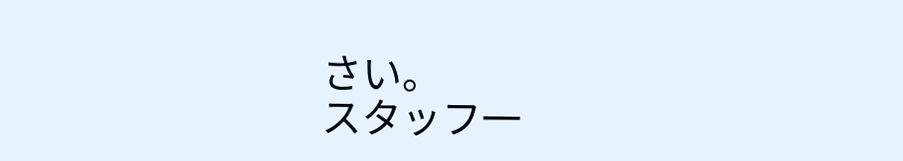さい。
スタッフ一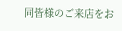同皆様のご来店をお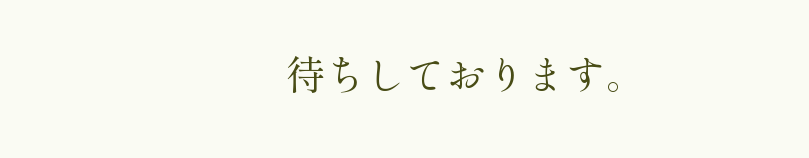待ちしております。